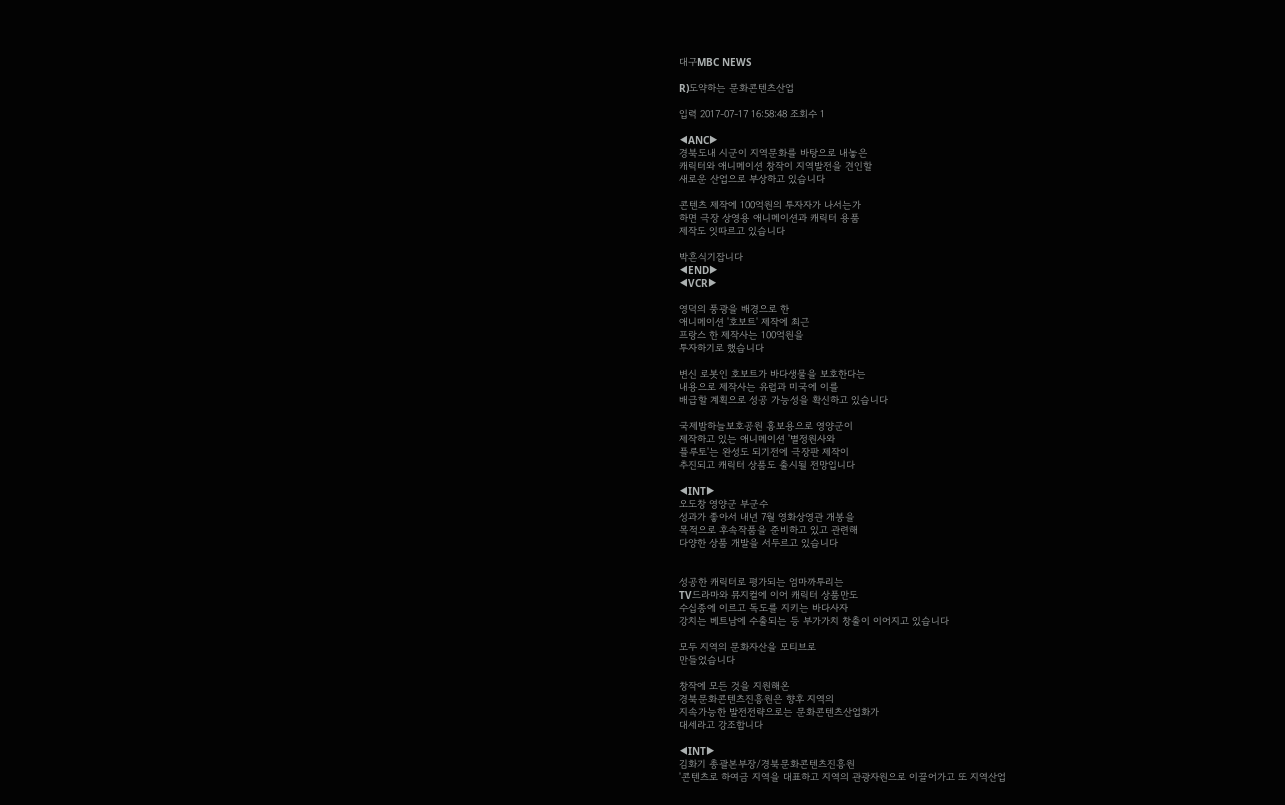대구MBC NEWS

R)도약하는 문화콘텐츠산업

입력 2017-07-17 16:58:48 조회수 1

◀ANC▶
경북도내 시군이 지역문화를 바탕으로 내놓은
캐릭터와 애니메이션 창작이 지역발전을 견인할
새로운 산업으로 부상하고 있습니다

콘텐츠 제작에 100억원의 투자자가 나서는가
하면 극장 상영용 애니메이션과 캐릭터 용품
제작도 잇따르고 있습니다

박흔식기잡니다
◀END▶
◀VCR▶

영덕의 풍광을 배경으로 한
애니메이션 '호보트' 제작에 최근
프랑스 한 제작사는 100억원을
투자하기로 했습니다

변신 로봇인 호보트가 바다생물을 보호한다는
내용으로 제작사는 유럽과 미국에 이를
배급할 계획으로 성공 가능성을 확신하고 있습니다

국제밤하늘보호공원 홍보용으로 영양군이
제작하고 있는 애니메이션 '별정원사와
플루토'는 완성도 되기전에 극장판 제작이
추진되고 캐릭터 상품도 출시될 전망입니다

◀INT▶
오도창 영양군 부군수
성과가 좋아서 내년 7월 영화상영관 개봉을
목적으로 후속작품을 준비하고 있고 관련해
다양한 상품 개발을 서두르고 있습니다


성공한 캐릭터로 평가되는 엄마까투리는
TV드라마와 뮤지컬에 이어 캐릭터 상품만도
수십종에 이르고 독도를 지키는 바다사자
강치는 베트남에 수출되는 등 부가가치 창출이 이어지고 있습니다

모두 지역의 문화자산을 모티브로
만들었습니다

창작에 모든 것을 지원해온
경북문화콘텐츠진흥원은 향후 지역의
지속가능한 발전전략으로는 문화콘텐츠산업화가
대세라고 강조합니다

◀INT▶
김화기 총괄본부장/경북문화콘텐츠진흥원
'콘텐츠로 하여금 지역을 대표하고 지역의 관광자원으로 이끌어가고 또 지역산업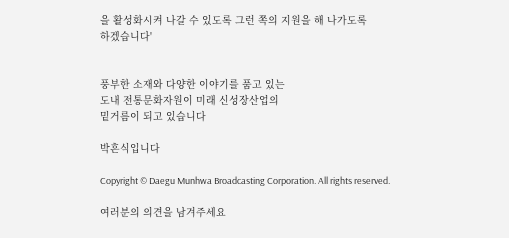을 활성화시켜 나갈 수 있도록 그런 쪽의 지원을 해 나가도록
하겠습니다'


풍부한 소재와 다양한 이야기를 품고 있는
도내 전통문화자원이 미래 신성장산업의
밑거름이 되고 있습니다

박흔식입니다

Copyright © Daegu Munhwa Broadcasting Corporation. All rights reserved.

여러분의 의견을 남겨주세요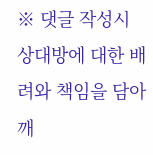※ 댓글 작성시 상대방에 대한 배려와 책임을 담아 깨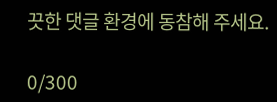끗한 댓글 환경에 동참해 주세요.

0/300